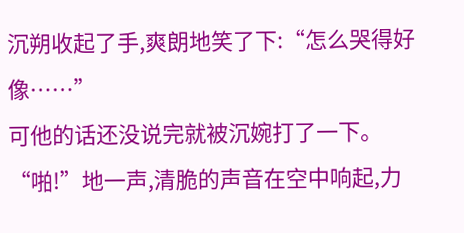沉朔收起了手,爽朗地笑了下:“怎么哭得好像……”
可他的话还没说完就被沉婉打了一下。
“啪!”地一声,清脆的声音在空中响起,力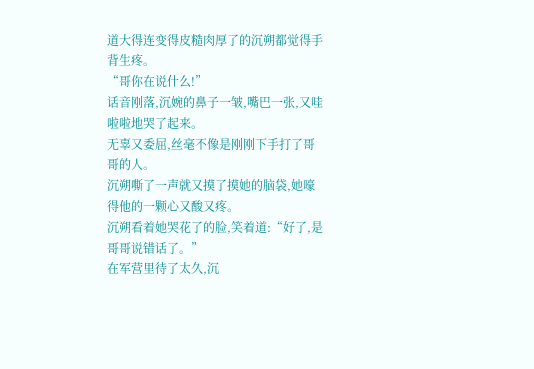道大得连变得皮糙肉厚了的沉朔都觉得手背生疼。
“哥你在说什么!”
话音刚落,沉婉的鼻子一皱,嘴巴一张,又哇啦啦地哭了起来。
无辜又委屈,丝毫不像是刚刚下手打了哥哥的人。
沉朔嘶了一声就又摸了摸她的脑袋,她嚎得他的一颗心又酸又疼。
沉朔看着她哭花了的脸,笑着道:“好了,是哥哥说错话了。”
在军营里待了太久,沉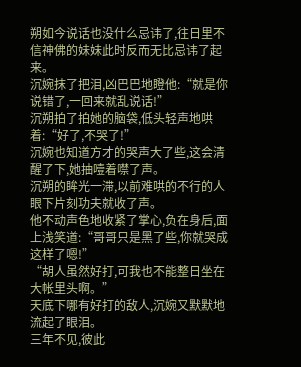朔如今说话也没什么忌讳了,往日里不信神佛的妹妹此时反而无比忌讳了起来。
沉婉抹了把泪,凶巴巴地瞪他:“就是你说错了,一回来就乱说话!”
沉朔拍了拍她的脑袋,低头轻声地哄着:“好了,不哭了!”
沉婉也知道方才的哭声大了些,这会清醒了下,她抽噎着噤了声。
沉朔的眸光一滞,以前难哄的不行的人眼下片刻功夫就收了声。
他不动声色地收紧了掌心,负在身后,面上浅笑道:“哥哥只是黑了些,你就哭成这样了嗯!”
“胡人虽然好打,可我也不能整日坐在大帐里头啊。”
天底下哪有好打的敌人,沉婉又默默地流起了眼泪。
三年不见,彼此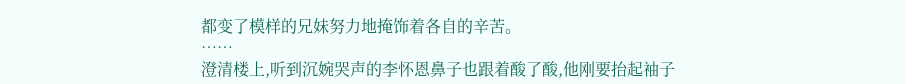都变了模样的兄妹努力地掩饰着各自的辛苦。
……
澄清楼上,听到沉婉哭声的李怀恩鼻子也跟着酸了酸,他刚要抬起袖子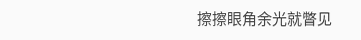擦擦眼角余光就瞥见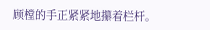顾樘的手正紧紧地攥着栏杆。